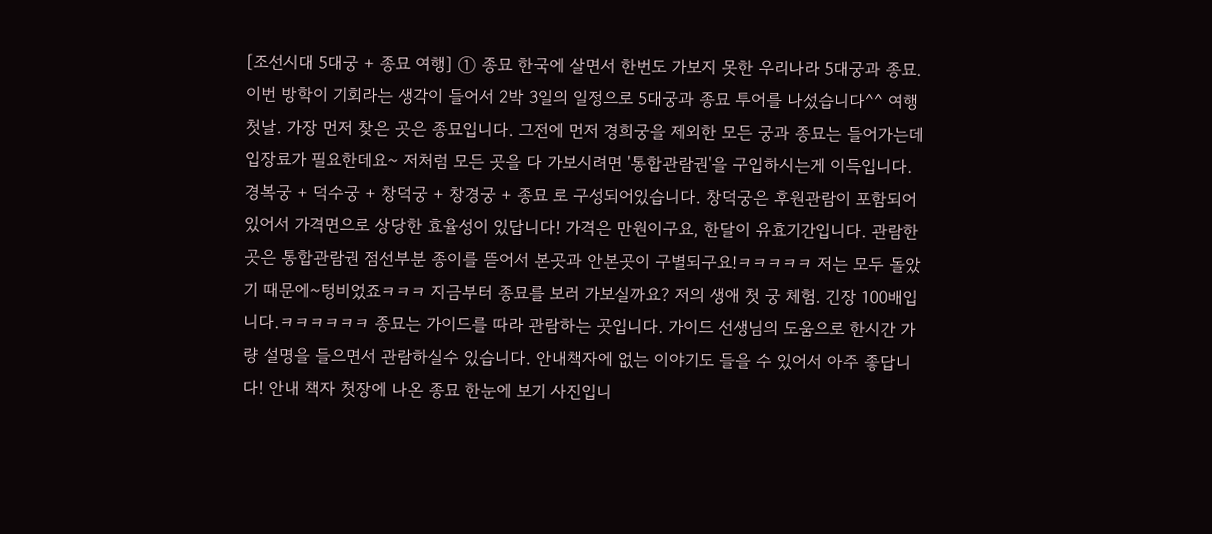[조선시대 5대궁 + 종묘 여행] ① 종묘 한국에 살면서 한번도 가보지 못한 우리나라 5대궁과 종묘. 이번 방학이 기회라는 생각이 들어서 2박 3일의 일정으로 5대궁과 종묘 투어를 나섰습니다^^ 여행 첫날. 가장 먼저 찾은 곳은 종묘입니다. 그전에 먼저 경희궁을 제외한 모든 궁과 종묘는 들어가는데 입장료가 필요한데요~ 저처럼 모든 곳을 다 가보시려면 '통합관람권'을 구입하시는게 이득입니다. 경복궁 + 덕수궁 + 창덕궁 + 창경궁 + 종묘 로 구성되어있습니다. 창덕궁은 후원관람이 포함되어 있어서 가격면으로 상당한 효율성이 있답니다! 가격은 만원이구요, 한달이 유효기간입니다. 관람한 곳은 통합관람권 점선부분 종이를 뜯어서 본곳과 안본곳이 구별되구요!ㅋㅋㅋㅋㅋ 저는 모두 돌았기 때문에~텅비었죠ㅋㅋㅋ 지금부터 종묘를 보러 가보실까요? 저의 생애 첫 궁 체험. 긴장 100배입니다.ㅋㅋㅋㅋㅋㅋ 종묘는 가이드를 따라 관람하는 곳입니다. 가이드 선생님의 도움으로 한시간 가량 설명을 들으면서 관람하실수 있습니다. 안내책자에 없는 이야기도 들을 수 있어서 아주 좋답니다! 안내 책자 첫장에 나온 종묘 한눈에 보기 사진입니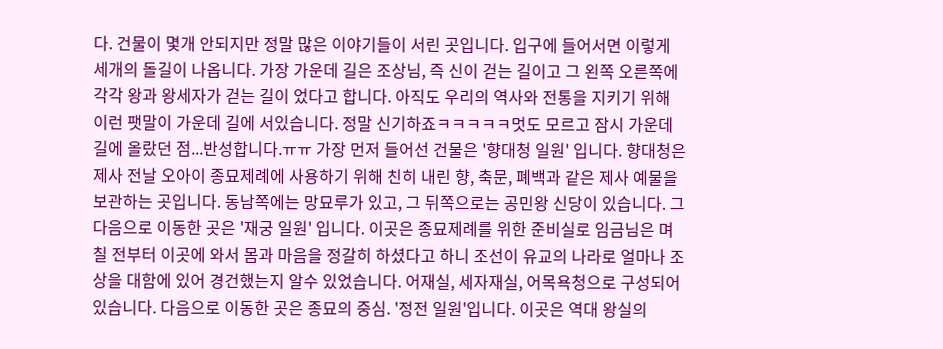다. 건물이 몇개 안되지만 정말 많은 이야기들이 서린 곳입니다. 입구에 들어서면 이렇게 세개의 돌길이 나옵니다. 가장 가운데 길은 조상님, 즉 신이 걷는 길이고 그 왼쪽 오른쪽에 각각 왕과 왕세자가 걷는 길이 었다고 합니다. 아직도 우리의 역사와 전통을 지키기 위해 이런 팻말이 가운데 길에 서있습니다. 정말 신기하죠ㅋㅋㅋㅋㅋ멋도 모르고 잠시 가운데 길에 올랐던 점...반성합니다.ㅠㅠ 가장 먼저 들어선 건물은 '향대청 일원' 입니다. 향대청은 제사 전날 오아이 종묘제례에 사용하기 위해 친히 내린 향, 축문, 폐백과 같은 제사 예물을 보관하는 곳입니다. 동남쪽에는 망묘루가 있고, 그 뒤쪽으로는 공민왕 신당이 있습니다. 그 다음으로 이동한 곳은 '재궁 일원' 입니다. 이곳은 종묘제례를 위한 준비실로 임금님은 며칠 전부터 이곳에 와서 몸과 마음을 정갈히 하셨다고 하니 조선이 유교의 나라로 얼마나 조상을 대함에 있어 경건했는지 알수 있었습니다. 어재실, 세자재실, 어목욕청으로 구성되어 있습니다. 다음으로 이동한 곳은 종묘의 중심. '정전 일원'입니다. 이곳은 역대 왕실의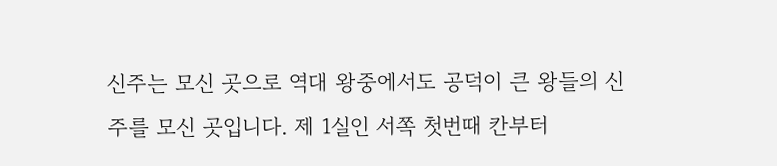신주는 모신 곳으로 역대 왕중에서도 공덕이 큰 왕들의 신주를 모신 곳입니다. 제 1실인 서쪽 첫번때 칸부터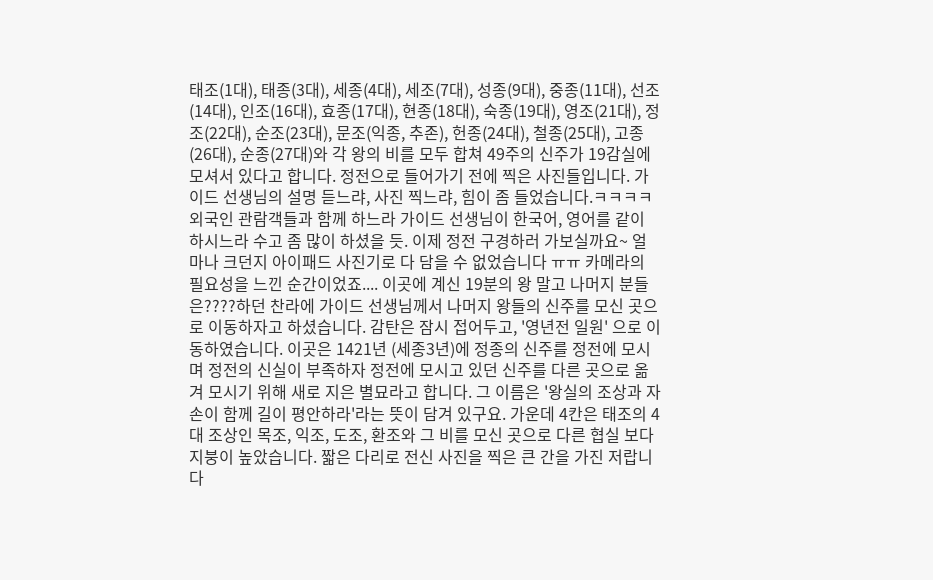태조(1대), 태종(3대), 세종(4대), 세조(7대), 성종(9대), 중종(11대), 선조(14대), 인조(16대), 효종(17대), 현종(18대), 숙종(19대), 영조(21대), 정조(22대), 순조(23대), 문조(익종, 추존), 헌종(24대), 철종(25대), 고종(26대), 순종(27대)와 각 왕의 비를 모두 합쳐 49주의 신주가 19감실에 모셔서 있다고 합니다. 정전으로 들어가기 전에 찍은 사진들입니다. 가이드 선생님의 설명 듣느랴, 사진 찍느랴, 힘이 좀 들었습니다.ㅋㅋㅋㅋ 외국인 관람객들과 함께 하느라 가이드 선생님이 한국어, 영어를 같이 하시느라 수고 좀 많이 하셨을 듯. 이제 정전 구경하러 가보실까요~ 얼마나 크던지 아이패드 사진기로 다 담을 수 없었습니다 ㅠㅠ 카메라의 필요성을 느낀 순간이었죠.... 이곳에 계신 19분의 왕 말고 나머지 분들은????하던 찬라에 가이드 선생님께서 나머지 왕들의 신주를 모신 곳으로 이동하자고 하셨습니다. 감탄은 잠시 접어두고, '영년전 일원' 으로 이동하였습니다. 이곳은 1421년 (세종3년)에 정종의 신주를 정전에 모시며 정전의 신실이 부족하자 정전에 모시고 있던 신주를 다른 곳으로 옮겨 모시기 위해 새로 지은 별묘라고 합니다. 그 이름은 '왕실의 조상과 자손이 함께 길이 평안하라'라는 뜻이 담겨 있구요. 가운데 4칸은 태조의 4대 조상인 목조, 익조, 도조, 환조와 그 비를 모신 곳으로 다른 협실 보다 지붕이 높았습니다. 짧은 다리로 전신 사진을 찍은 큰 간을 가진 저랍니다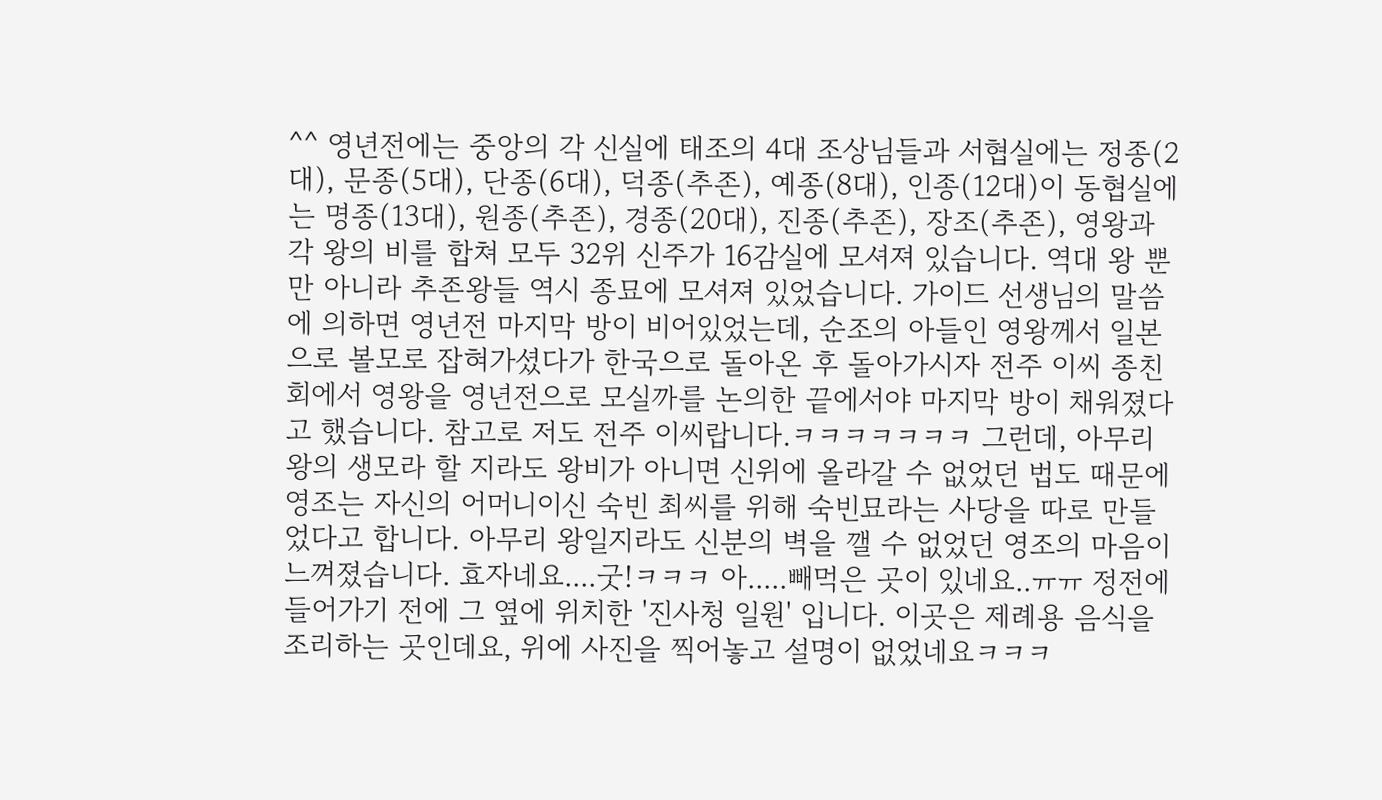^^ 영년전에는 중앙의 각 신실에 태조의 4대 조상님들과 서협실에는 정종(2대), 문종(5대), 단종(6대), 덕종(추존), 예종(8대), 인종(12대)이 동협실에는 명종(13대), 원종(추존), 경종(20대), 진종(추존), 장조(추존), 영왕과 각 왕의 비를 합쳐 모두 32위 신주가 16감실에 모셔져 있습니다. 역대 왕 뿐만 아니라 추존왕들 역시 종묘에 모셔져 있었습니다. 가이드 선생님의 말씀에 의하면 영년전 마지막 방이 비어있었는데, 순조의 아들인 영왕께서 일본으로 볼모로 잡혀가셨다가 한국으로 돌아온 후 돌아가시자 전주 이씨 종친회에서 영왕을 영년전으로 모실까를 논의한 끝에서야 마지막 방이 채워졌다고 했습니다. 참고로 저도 전주 이씨랍니다.ㅋㅋㅋㅋㅋㅋㅋ 그런데, 아무리 왕의 생모라 할 지라도 왕비가 아니면 신위에 올라갈 수 없었던 법도 때문에 영조는 자신의 어머니이신 숙빈 최씨를 위해 숙빈묘라는 사당을 따로 만들었다고 합니다. 아무리 왕일지라도 신분의 벽을 깰 수 없었던 영조의 마음이 느껴졌습니다. 효자네요....굿!ㅋㅋㅋ 아.....빼먹은 곳이 있네요..ㅠㅠ 정전에 들어가기 전에 그 옆에 위치한 '진사청 일원' 입니다. 이곳은 제례용 음식을 조리하는 곳인데요, 위에 사진을 찍어놓고 설명이 없었네요ㅋㅋㅋ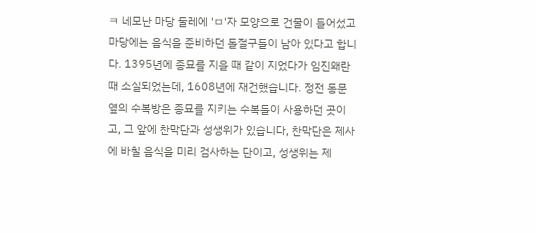ㅋ 네모난 마당 둘레에 'ㅁ'자 모양으로 건물이 들어섰고 마당에는 음식을 준비하던 돌절구들이 남아 있다고 합니다. 1395년에 종묘를 지을 때 같이 지었다가 임진왜란 때 소실되었는데, 1608년에 재건했습니다. 정전 동문 옆의 수복방은 종묘를 지키는 수복들이 사용하던 곳이고, 그 앞에 찬막단과 성생위가 있습니다, 찬막단은 제사에 바칠 음식을 미리 검사하는 단이고, 성생위는 제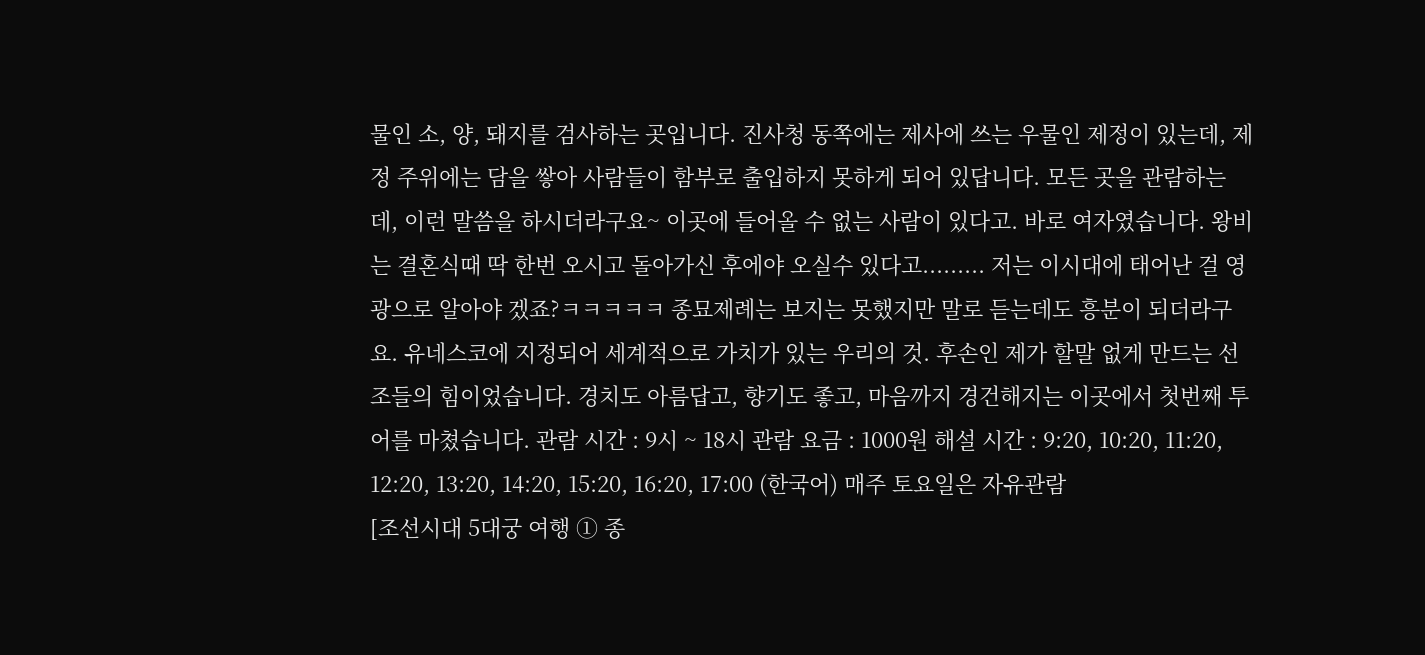물인 소, 양, 돼지를 검사하는 곳입니다. 진사청 동쪽에는 제사에 쓰는 우물인 제정이 있는데, 제정 주위에는 담을 쌓아 사람들이 함부로 출입하지 못하게 되어 있답니다. 모든 곳을 관람하는데, 이런 말씀을 하시더라구요~ 이곳에 들어올 수 없는 사람이 있다고. 바로 여자였습니다. 왕비는 결혼식때 딱 한번 오시고 돌아가신 후에야 오실수 있다고......... 저는 이시대에 태어난 걸 영광으로 알아야 겠죠?ㅋㅋㅋㅋㅋ 종묘제례는 보지는 못했지만 말로 듣는데도 흥분이 되더라구요. 유네스코에 지정되어 세계적으로 가치가 있는 우리의 것. 후손인 제가 할말 없게 만드는 선조들의 힘이었습니다. 경치도 아름답고, 향기도 좋고, 마음까지 경건해지는 이곳에서 첫번째 투어를 마쳤습니다. 관람 시간 : 9시 ~ 18시 관람 요금 : 1000원 해설 시간 : 9:20, 10:20, 11:20, 12:20, 13:20, 14:20, 15:20, 16:20, 17:00 (한국어) 매주 토요일은 자유관람
[조선시대 5대궁 여행 ① 종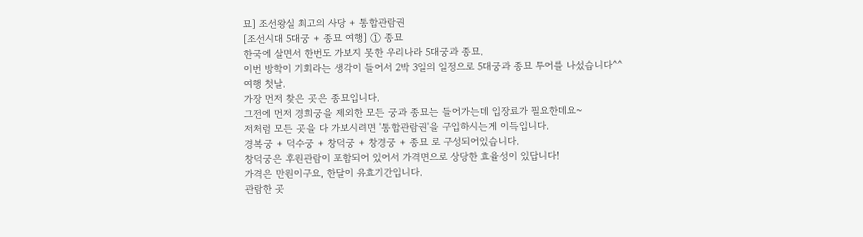묘] 조선왕실 최고의 사당 + 통합관람권
[조선시대 5대궁 + 종묘 여행] ① 종묘
한국에 살면서 한번도 가보지 못한 우리나라 5대궁과 종묘.
이번 방학이 기회라는 생각이 들어서 2박 3일의 일정으로 5대궁과 종묘 투어를 나섰습니다^^
여행 첫날.
가장 먼저 찾은 곳은 종묘입니다.
그전에 먼저 경희궁을 제외한 모든 궁과 종묘는 들어가는데 입장료가 필요한데요~
저처럼 모든 곳을 다 가보시려면 '통합관람권'을 구입하시는게 이득입니다.
경복궁 + 덕수궁 + 창덕궁 + 창경궁 + 종묘 로 구성되어있습니다.
창덕궁은 후원관람이 포함되어 있어서 가격면으로 상당한 효율성이 있답니다!
가격은 만원이구요, 한달이 유효기간입니다.
관람한 곳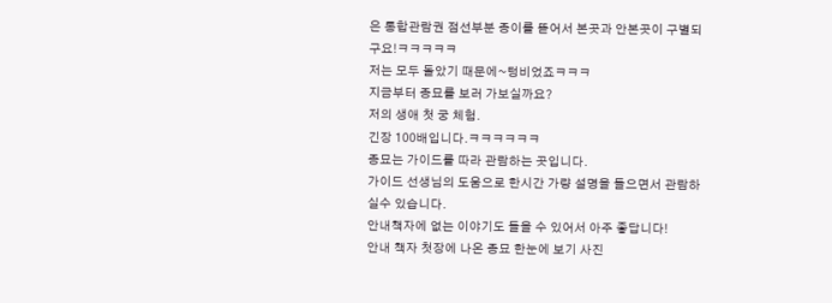은 통합관람권 점선부분 종이를 뜯어서 본곳과 안본곳이 구별되구요!ㅋㅋㅋㅋㅋ
저는 모두 돌았기 때문에~텅비었죠ㅋㅋㅋ
지금부터 종묘를 보러 가보실까요?
저의 생애 첫 궁 체험.
긴장 100배입니다.ㅋㅋㅋㅋㅋㅋ
종묘는 가이드를 따라 관람하는 곳입니다.
가이드 선생님의 도움으로 한시간 가량 설명을 들으면서 관람하실수 있습니다.
안내책자에 없는 이야기도 들을 수 있어서 아주 좋답니다!
안내 책자 첫장에 나온 종묘 한눈에 보기 사진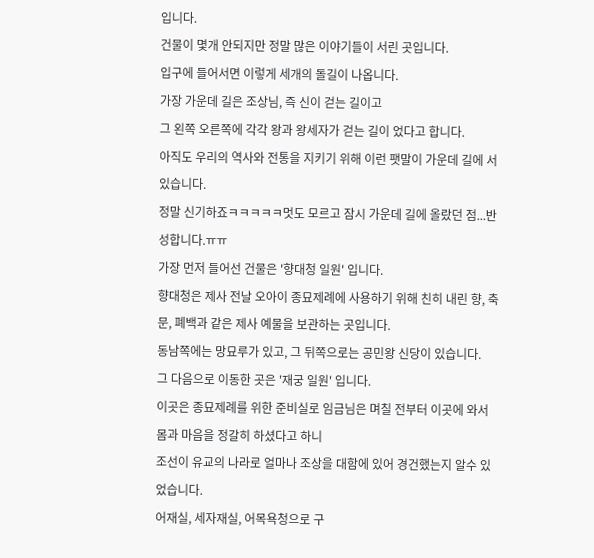입니다.
건물이 몇개 안되지만 정말 많은 이야기들이 서린 곳입니다.
입구에 들어서면 이렇게 세개의 돌길이 나옵니다.
가장 가운데 길은 조상님, 즉 신이 걷는 길이고
그 왼쪽 오른쪽에 각각 왕과 왕세자가 걷는 길이 었다고 합니다.
아직도 우리의 역사와 전통을 지키기 위해 이런 팻말이 가운데 길에 서있습니다.
정말 신기하죠ㅋㅋㅋㅋㅋ멋도 모르고 잠시 가운데 길에 올랐던 점...반성합니다.ㅠㅠ
가장 먼저 들어선 건물은 '향대청 일원' 입니다.
향대청은 제사 전날 오아이 종묘제례에 사용하기 위해 친히 내린 향, 축문, 폐백과 같은 제사 예물을 보관하는 곳입니다.
동남쪽에는 망묘루가 있고, 그 뒤쪽으로는 공민왕 신당이 있습니다.
그 다음으로 이동한 곳은 '재궁 일원' 입니다.
이곳은 종묘제례를 위한 준비실로 임금님은 며칠 전부터 이곳에 와서 몸과 마음을 정갈히 하셨다고 하니
조선이 유교의 나라로 얼마나 조상을 대함에 있어 경건했는지 알수 있었습니다.
어재실, 세자재실, 어목욕청으로 구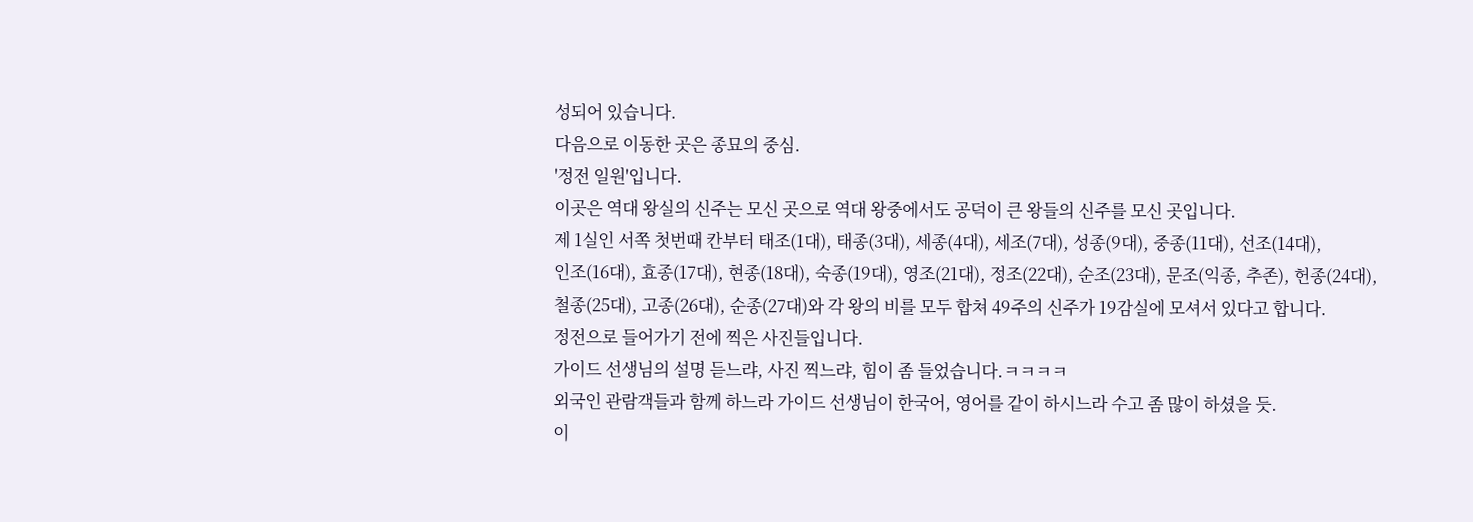성되어 있습니다.
다음으로 이동한 곳은 종묘의 중심.
'정전 일원'입니다.
이곳은 역대 왕실의 신주는 모신 곳으로 역대 왕중에서도 공덕이 큰 왕들의 신주를 모신 곳입니다.
제 1실인 서쪽 첫번때 칸부터 태조(1대), 태종(3대), 세종(4대), 세조(7대), 성종(9대), 중종(11대), 선조(14대),
인조(16대), 효종(17대), 현종(18대), 숙종(19대), 영조(21대), 정조(22대), 순조(23대), 문조(익종, 추존), 헌종(24대),
철종(25대), 고종(26대), 순종(27대)와 각 왕의 비를 모두 합쳐 49주의 신주가 19감실에 모셔서 있다고 합니다.
정전으로 들어가기 전에 찍은 사진들입니다.
가이드 선생님의 설명 듣느랴, 사진 찍느랴, 힘이 좀 들었습니다.ㅋㅋㅋㅋ
외국인 관람객들과 함께 하느라 가이드 선생님이 한국어, 영어를 같이 하시느라 수고 좀 많이 하셨을 듯.
이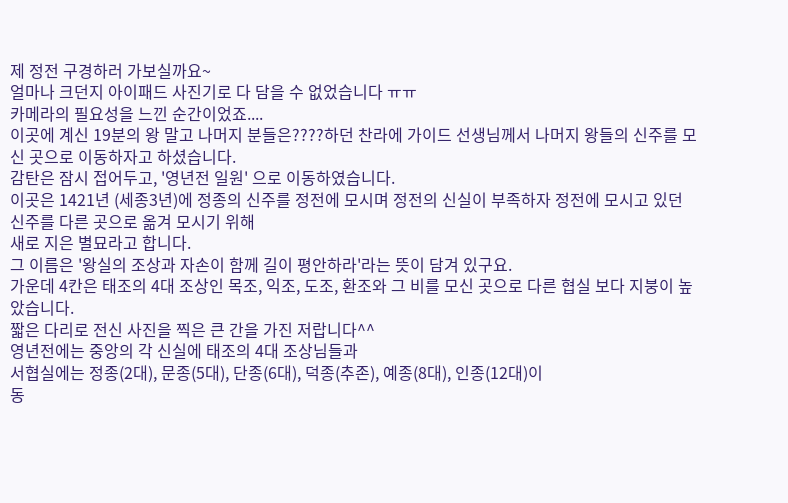제 정전 구경하러 가보실까요~
얼마나 크던지 아이패드 사진기로 다 담을 수 없었습니다 ㅠㅠ
카메라의 필요성을 느낀 순간이었죠....
이곳에 계신 19분의 왕 말고 나머지 분들은????하던 찬라에 가이드 선생님께서 나머지 왕들의 신주를 모신 곳으로 이동하자고 하셨습니다.
감탄은 잠시 접어두고, '영년전 일원' 으로 이동하였습니다.
이곳은 1421년 (세종3년)에 정종의 신주를 정전에 모시며 정전의 신실이 부족하자 정전에 모시고 있던 신주를 다른 곳으로 옮겨 모시기 위해
새로 지은 별묘라고 합니다.
그 이름은 '왕실의 조상과 자손이 함께 길이 평안하라'라는 뜻이 담겨 있구요.
가운데 4칸은 태조의 4대 조상인 목조, 익조, 도조, 환조와 그 비를 모신 곳으로 다른 협실 보다 지붕이 높았습니다.
짧은 다리로 전신 사진을 찍은 큰 간을 가진 저랍니다^^
영년전에는 중앙의 각 신실에 태조의 4대 조상님들과
서협실에는 정종(2대), 문종(5대), 단종(6대), 덕종(추존), 예종(8대), 인종(12대)이
동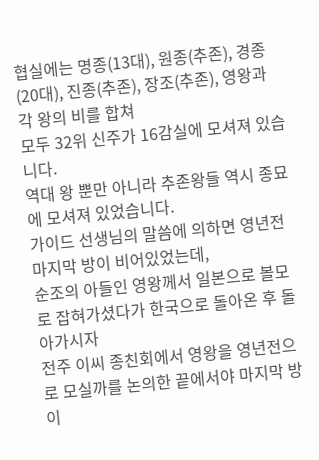협실에는 명종(13대), 원종(추존), 경종(20대), 진종(추존), 장조(추존), 영왕과 각 왕의 비를 합쳐
모두 32위 신주가 16감실에 모셔져 있습니다.
역대 왕 뿐만 아니라 추존왕들 역시 종묘에 모셔져 있었습니다.
가이드 선생님의 말씀에 의하면 영년전 마지막 방이 비어있었는데,
순조의 아들인 영왕께서 일본으로 볼모로 잡혀가셨다가 한국으로 돌아온 후 돌아가시자
전주 이씨 종친회에서 영왕을 영년전으로 모실까를 논의한 끝에서야 마지막 방이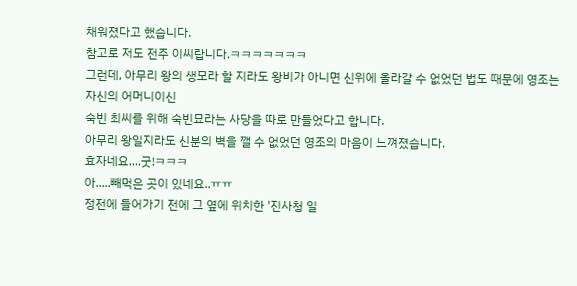채워졌다고 했습니다.
참고로 저도 전주 이씨랍니다.ㅋㅋㅋㅋㅋㅋㅋ
그런데, 아무리 왕의 생모라 할 지라도 왕비가 아니면 신위에 올라갈 수 없었던 법도 때문에 영조는 자신의 어머니이신
숙빈 최씨를 위해 숙빈묘라는 사당을 따로 만들었다고 합니다.
아무리 왕일지라도 신분의 벽을 깰 수 없었던 영조의 마음이 느껴졌습니다.
효자네요....굿!ㅋㅋㅋ
아.....빼먹은 곳이 있네요..ㅠㅠ
정전에 들어가기 전에 그 옆에 위치한 '진사청 일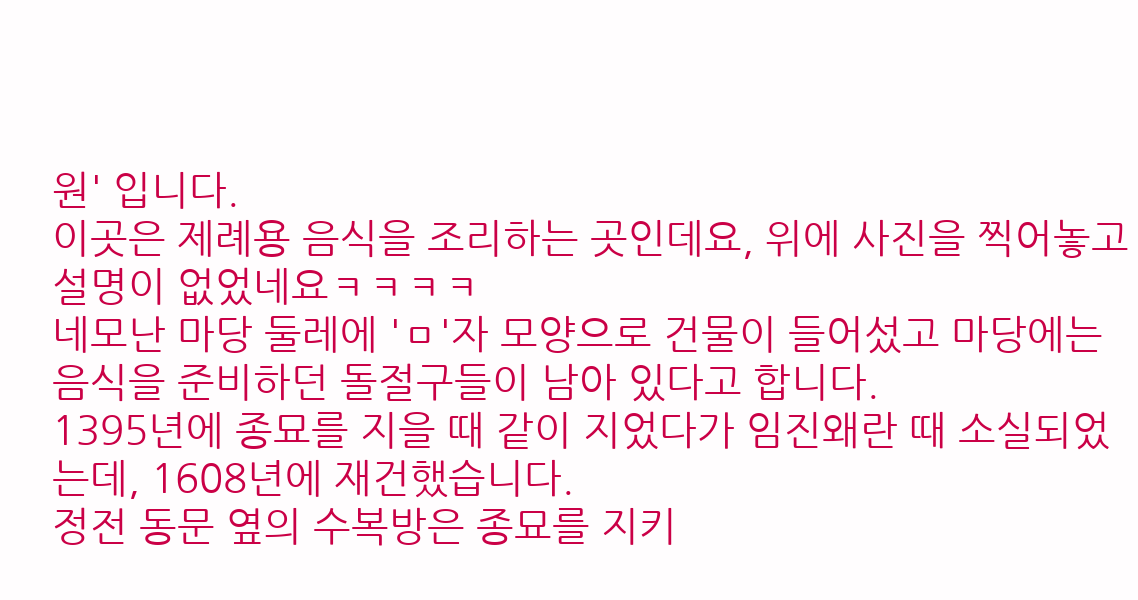원' 입니다.
이곳은 제례용 음식을 조리하는 곳인데요, 위에 사진을 찍어놓고 설명이 없었네요ㅋㅋㅋㅋ
네모난 마당 둘레에 'ㅁ'자 모양으로 건물이 들어섰고 마당에는 음식을 준비하던 돌절구들이 남아 있다고 합니다.
1395년에 종묘를 지을 때 같이 지었다가 임진왜란 때 소실되었는데, 1608년에 재건했습니다.
정전 동문 옆의 수복방은 종묘를 지키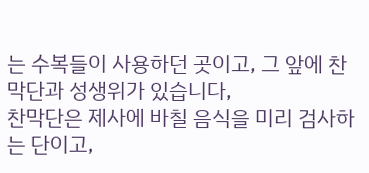는 수복들이 사용하던 곳이고, 그 앞에 찬막단과 성생위가 있습니다,
찬막단은 제사에 바칠 음식을 미리 검사하는 단이고,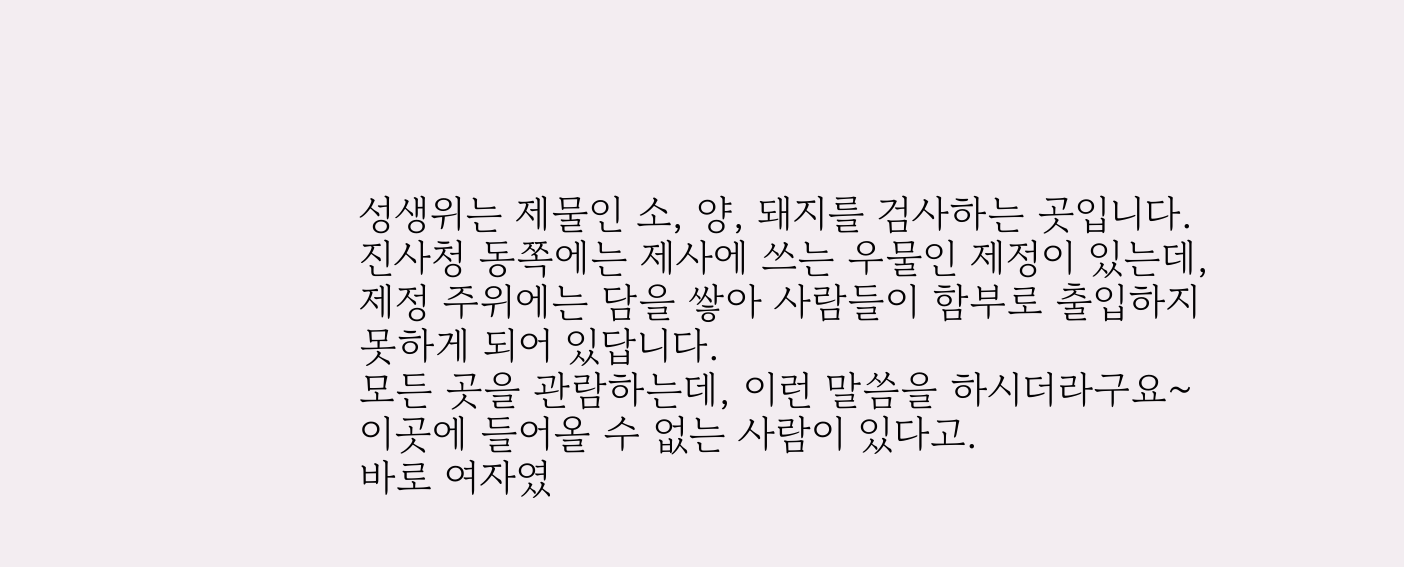성생위는 제물인 소, 양, 돼지를 검사하는 곳입니다.
진사청 동쪽에는 제사에 쓰는 우물인 제정이 있는데, 제정 주위에는 담을 쌓아 사람들이 함부로 출입하지 못하게 되어 있답니다.
모든 곳을 관람하는데, 이런 말씀을 하시더라구요~
이곳에 들어올 수 없는 사람이 있다고.
바로 여자였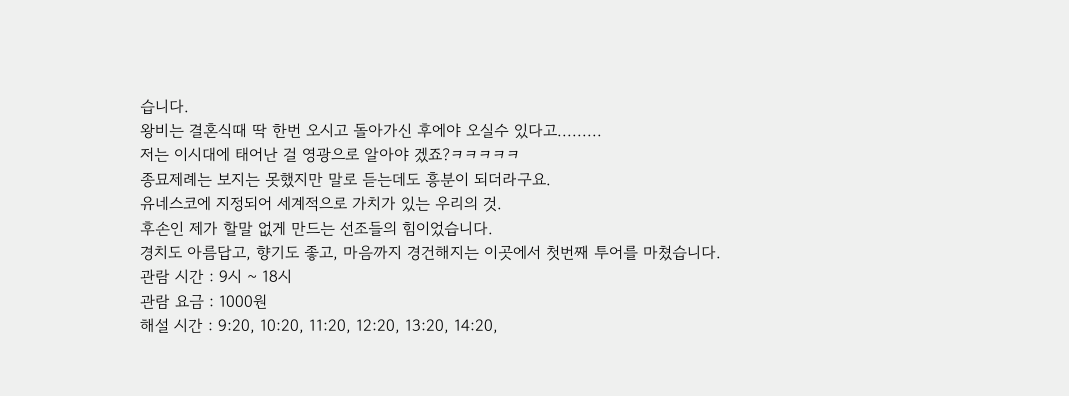습니다.
왕비는 결혼식때 딱 한번 오시고 돌아가신 후에야 오실수 있다고.........
저는 이시대에 태어난 걸 영광으로 알아야 겠죠?ㅋㅋㅋㅋㅋ
종묘제례는 보지는 못했지만 말로 듣는데도 흥분이 되더라구요.
유네스코에 지정되어 세계적으로 가치가 있는 우리의 것.
후손인 제가 할말 없게 만드는 선조들의 힘이었습니다.
경치도 아름답고, 향기도 좋고, 마음까지 경건해지는 이곳에서 첫번째 투어를 마쳤습니다.
관람 시간 : 9시 ~ 18시
관람 요금 : 1000원
해설 시간 : 9:20, 10:20, 11:20, 12:20, 13:20, 14:20,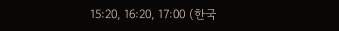15:20, 16:20, 17:00 (한국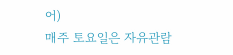어)
매주 토요일은 자유관람